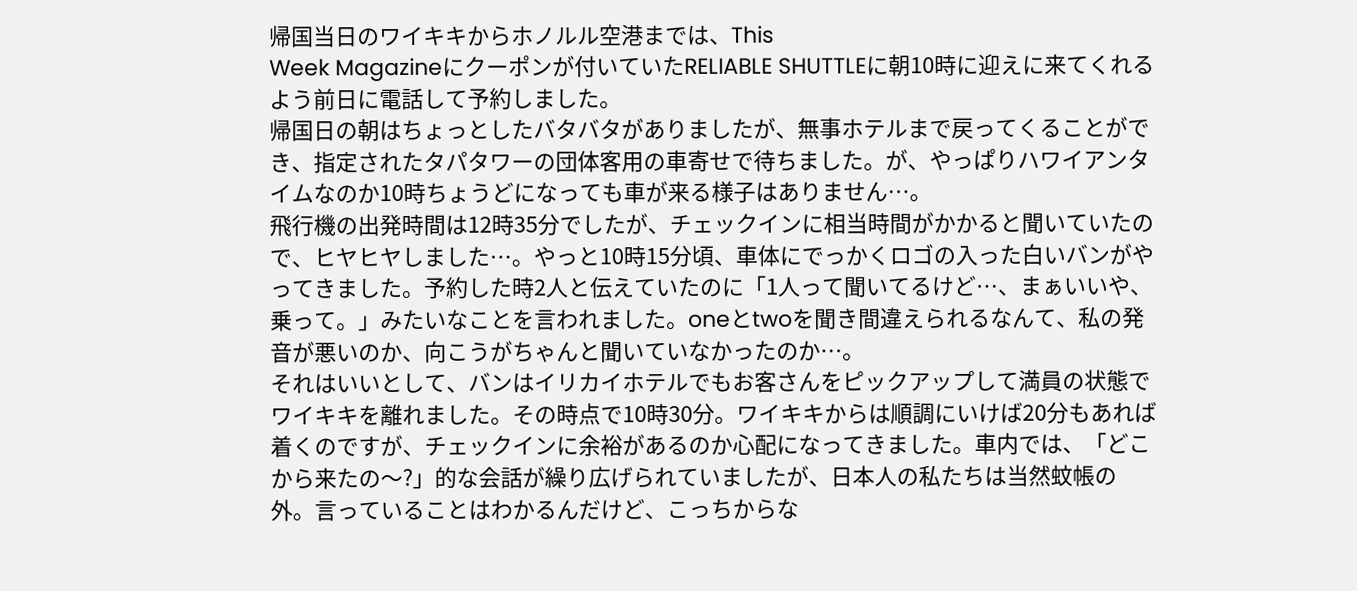帰国当日のワイキキからホノルル空港までは、This
Week Magazineにクーポンが付いていたRELIABLE SHUTTLEに朝10時に迎えに来てくれるよう前日に電話して予約しました。
帰国日の朝はちょっとしたバタバタがありましたが、無事ホテルまで戻ってくることができ、指定されたタパタワーの団体客用の車寄せで待ちました。が、やっぱりハワイアンタイムなのか10時ちょうどになっても車が来る様子はありません…。
飛行機の出発時間は12時35分でしたが、チェックインに相当時間がかかると聞いていたので、ヒヤヒヤしました…。やっと10時15分頃、車体にでっかくロゴの入った白いバンがやってきました。予約した時2人と伝えていたのに「1人って聞いてるけど…、まぁいいや、乗って。」みたいなことを言われました。oneとtwoを聞き間違えられるなんて、私の発音が悪いのか、向こうがちゃんと聞いていなかったのか…。
それはいいとして、バンはイリカイホテルでもお客さんをピックアップして満員の状態でワイキキを離れました。その時点で10時30分。ワイキキからは順調にいけば20分もあれば着くのですが、チェックインに余裕があるのか心配になってきました。車内では、「どこから来たの〜?」的な会話が繰り広げられていましたが、日本人の私たちは当然蚊帳の外。言っていることはわかるんだけど、こっちからな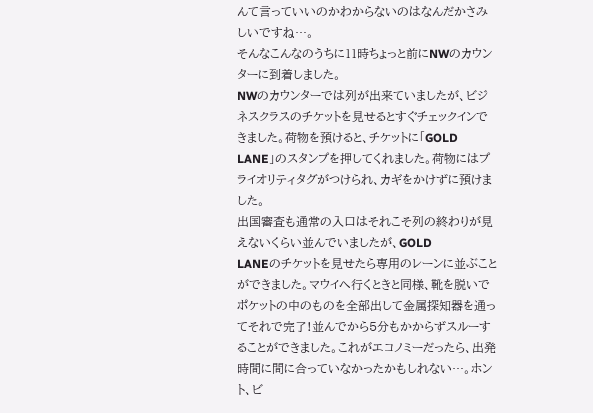んて言っていいのかわからないのはなんだかさみしいですね…。
そんなこんなのうちに11時ちょっと前にNWのカウンターに到着しました。
NWのカウンターでは列が出来ていましたが、ビジネスクラスのチケットを見せるとすぐチェックインできました。荷物を預けると、チケットに「GOLD
LANE」のスタンプを押してくれました。荷物にはプライオリティタグがつけられ、カギをかけずに預けました。
出国審査も通常の入口はそれこそ列の終わりが見えないくらい並んでいましたが、GOLD
LANEのチケットを見せたら専用のレーンに並ぶことができました。マウイへ行くときと同様、靴を脱いでポケットの中のものを全部出して金属探知器を通ってそれで完了!並んでから5分もかからずスルーすることができました。これがエコノミーだったら、出発時間に間に合っていなかったかもしれない…。ホント、ビ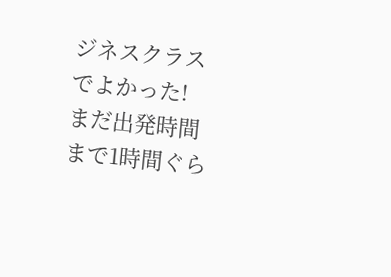ジネスクラスでよかった!
まだ出発時間まで1時間ぐら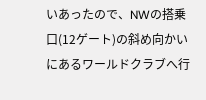いあったので、NWの搭乗口(12ゲート)の斜め向かいにあるワールドクラブへ行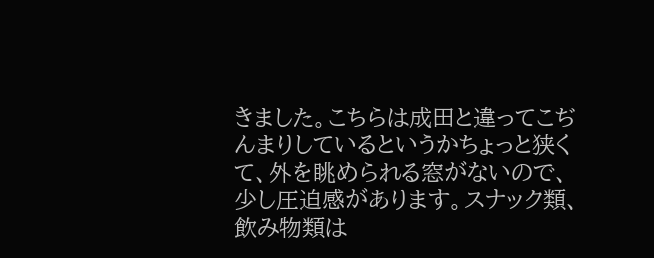きました。こちらは成田と違ってこぢんまりしているというかちょっと狭くて、外を眺められる窓がないので、少し圧迫感があります。スナック類、飲み物類は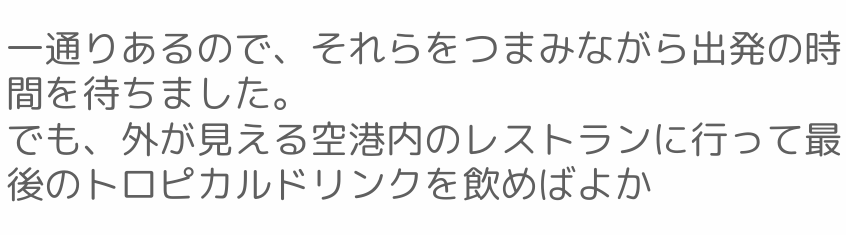一通りあるので、それらをつまみながら出発の時間を待ちました。
でも、外が見える空港内のレストランに行って最後のトロピカルドリンクを飲めばよか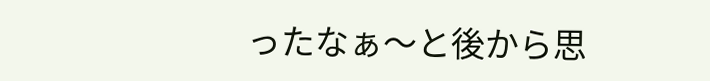ったなぁ〜と後から思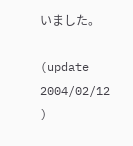いました。

(update 2004/02/12
)